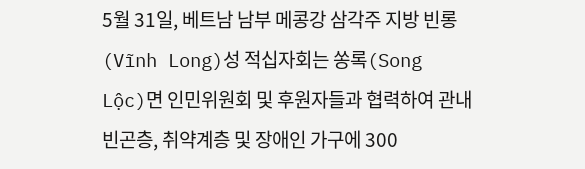5월 31일, 베트남 남부 메콩강 삼각주 지방 빈롱(Vĩnh Long)성 적십자회는 쏭록(Song Lộc)면 인민위원회 및 후원자들과 협력하여 관내 빈곤층, 취약계층 및 장애인 가구에 300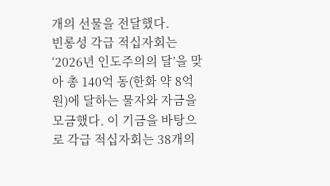개의 선물을 전달했다.
빈롱성 각급 적십자회는 ‘2026년 인도주의의 달’을 맞아 총 140억 동(한화 약 8억 원)에 달하는 물자와 자금을 모금했다. 이 기금을 바탕으로 각급 적십자회는 38개의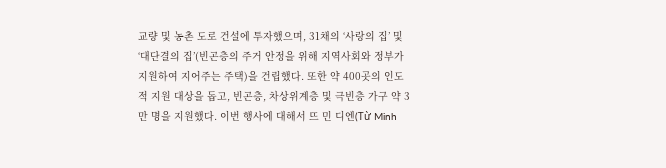교량 및 농촌 도로 건설에 투자했으며, 31채의 ‘사랑의 집’ 및 ‘대단결의 집’(빈곤층의 주거 안정을 위해 지역사회와 정부가 지원하여 지어주는 주택)을 건립했다. 또한 약 400곳의 인도적 지원 대상을 돕고, 빈곤층, 차상위계층 및 극빈층 가구 약 3만 명을 지원했다. 이번 행사에 대해서 뜨 민 디엔(Từ Minh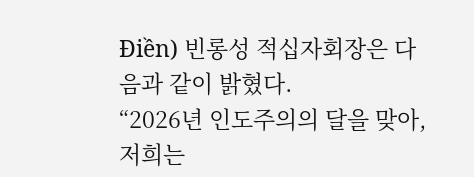Điền) 빈롱성 적십자회장은 다음과 같이 밝혔다.
“2026년 인도주의의 달을 맞아, 저희는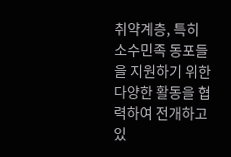취약계층, 특히 소수민족 동포들을 지원하기 위한 다양한 활동을 협력하여 전개하고 있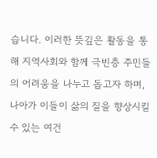습니다. 이러한 뜻깊은 활동을 통해 지역사회와 함께 극빈층 주민들의 어려움을 나누고 돕고자 하며, 나아가 이들이 삶의 질을 향상시킬 수 있는 여건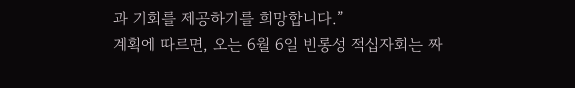과 기회를 제공하기를 희망합니다.”
계획에 따르면, 오는 6월 6일 빈롱성 적십자회는 짜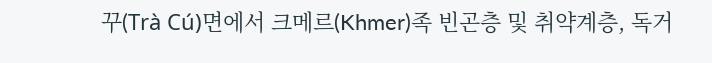꾸(Trà Cú)면에서 크메르(Khmer)족 빈곤층 및 취약계층, 독거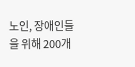노인, 장애인들을 위해 200개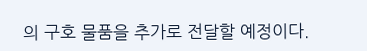의 구호 물품을 추가로 전달할 예정이다.